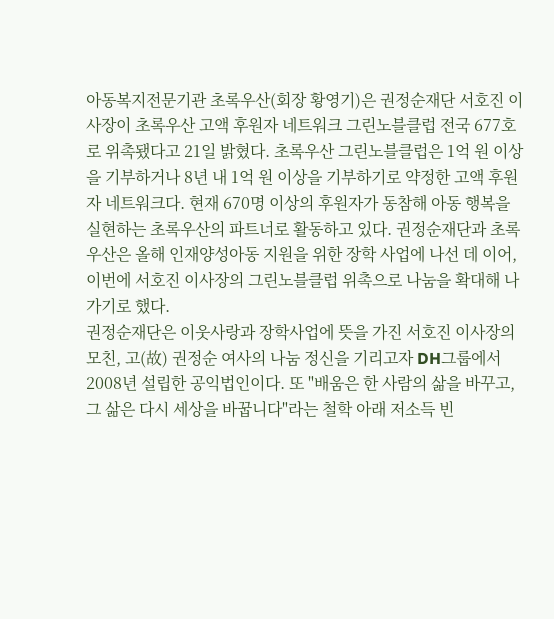아동복지전문기관 초록우산(회장 황영기)은 권정순재단 서호진 이사장이 초록우산 고액 후원자 네트워크 그린노블클럽 전국 677호로 위촉됐다고 21일 밝혔다. 초록우산 그린노블클럽은 1억 원 이상을 기부하거나 8년 내 1억 원 이상을 기부하기로 약정한 고액 후원자 네트워크다. 현재 670명 이상의 후원자가 동참해 아동 행복을 실현하는 초록우산의 파트너로 활동하고 있다. 권정순재단과 초록우산은 올해 인재양성아동 지원을 위한 장학 사업에 나선 데 이어, 이번에 서호진 이사장의 그린노블클럽 위촉으로 나눔을 확대해 나가기로 했다.
권정순재단은 이웃사랑과 장학사업에 뜻을 가진 서호진 이사장의 모친, 고(故) 권정순 여사의 나눔 정신을 기리고자 DH그룹에서 2008년 설립한 공익법인이다. 또 "배움은 한 사람의 삶을 바꾸고, 그 삶은 다시 세상을 바꿉니다"라는 철학 아래 저소득 빈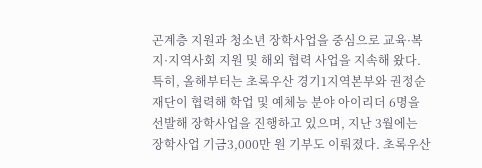곤계층 지원과 청소년 장학사업을 중심으로 교육·복지·지역사회 지원 및 해외 협력 사업을 지속해 왔다.
특히, 올해부터는 초록우산 경기1지역본부와 권정순재단이 협력해 학업 및 예체능 분야 아이리더 6명을 선발해 장학사업을 진행하고 있으며, 지난 3월에는 장학사업 기금3,000만 원 기부도 이뤄졌다. 초록우산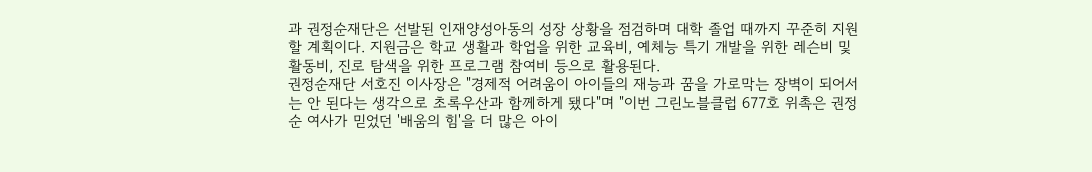과 권정순재단은 선발된 인재양성아동의 성장 상황을 점검하며 대학 졸업 때까지 꾸준히 지원할 계획이다. 지원금은 학교 생활과 학업을 위한 교육비, 예체능 특기 개발을 위한 레슨비 및 활동비, 진로 탐색을 위한 프로그램 참여비 등으로 활용된다.
권정순재단 서호진 이사장은 "경제적 어려움이 아이들의 재능과 꿈을 가로막는 장벽이 되어서는 안 된다는 생각으로 초록우산과 함께하게 됐다"며 "이번 그린노블클럽 677호 위촉은 권정순 여사가 믿었던 '배움의 힘'을 더 많은 아이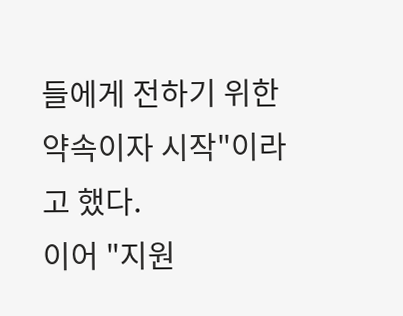들에게 전하기 위한 약속이자 시작"이라고 했다.
이어 "지원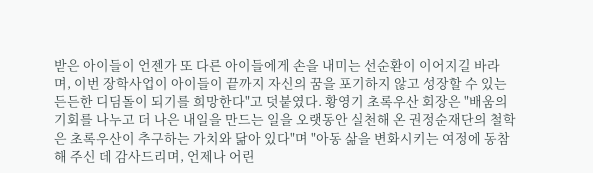받은 아이들이 언젠가 또 다른 아이들에게 손을 내미는 선순환이 이어지길 바라며, 이번 장학사업이 아이들이 끝까지 자신의 꿈을 포기하지 않고 성장할 수 있는 든든한 디딤돌이 되기를 희망한다"고 덧붙였다. 황영기 초록우산 회장은 "배움의 기회를 나누고 더 나은 내일을 만드는 일을 오랫동안 실천해 온 권정순재단의 철학은 초록우산이 추구하는 가치와 닮아 있다"며 "아동 삶을 변화시키는 여정에 동참해 주신 데 감사드리며, 언제나 어린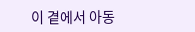이 곁에서 아동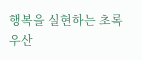행복을 실현하는 초록우산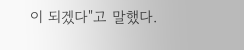이 되겠다"고 말했다.